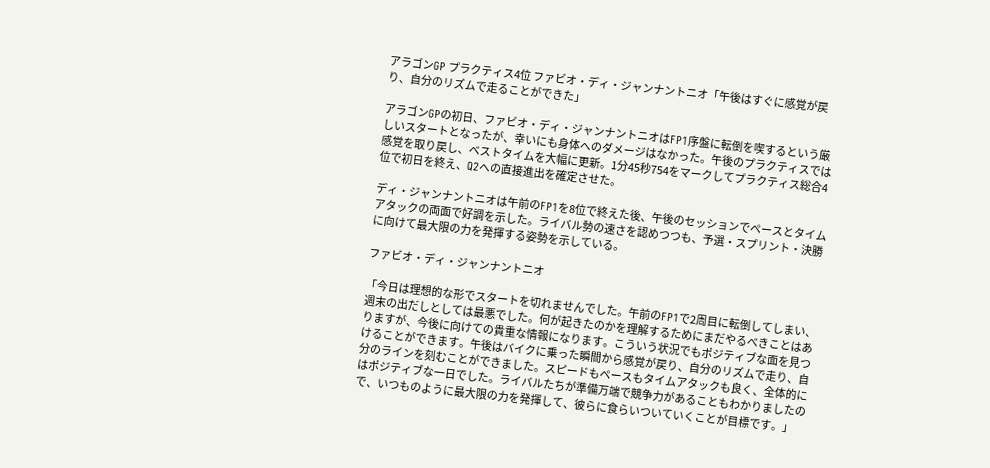アラゴンGP プラクティス4位 ファビオ・ディ・ジャンナントニオ「午後はすぐに感覚が戻り、自分のリズムで走ることができた」

アラゴンGPの初日、ファビオ・ディ・ジャンナントニオはFP1序盤に転倒を喫するという厳しいスタートとなったが、幸いにも身体へのダメージはなかった。午後のプラクティスでは感覚を取り戻し、ベストタイムを大幅に更新。1分45秒754をマークしてプラクティス総合4位で初日を終え、Q2への直接進出を確定させた。

ディ・ジャンナントニオは午前のFP1を8位で終えた後、午後のセッションでペースとタイムアタックの両面で好調を示した。ライバル勢の速さを認めつつも、予選・スプリント・決勝に向けて最大限の力を発揮する姿勢を示している。

ファビオ・ディ・ジャンナントニオ

「今日は理想的な形でスタートを切れませんでした。午前のFP1で2周目に転倒してしまい、週末の出だしとしては最悪でした。何が起きたのかを理解するためにまだやるべきことはありますが、今後に向けての貴重な情報になります。こういう状況でもポジティブな面を見つけることができます。午後はバイクに乗った瞬間から感覚が戻り、自分のリズムで走り、自分のラインを刻むことができました。スピードもペースもタイムアタックも良く、全体的にはポジティブな一日でした。ライバルたちが準備万端で競争力があることもわかりましたので、いつものように最大限の力を発揮して、彼らに食らいついていくことが目標です。」